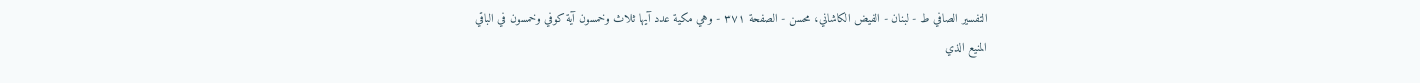التفسیر الصافي ط - لبنان - الفيض الكاشاني، محسن - الصفحة ٣٧١ - وهي مكية عدد آيها ثلاث وخمسون آية كوفي وخمسون في الباقي
المنيع الذي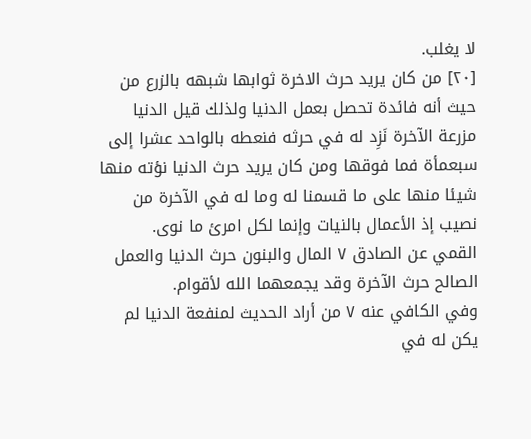لا يغلب.
[٢٠] من كان يريد حرث الاخرة ثوابها شبهه بالزرع من حيث أنه فائدة تحصل بعمل الدنيا ولذلك قيل الدنيا مزرعة الآخرة نَزِد له في حرثه فنعطه بالواحد عشرا إلى سبعمأة فما فوقها ومن كان يريد حرث الدنيا نؤته منها شيئا منها على ما قسمنا له وما له في الآخرة من نصيب إذ الأعمال بالنيات وإنما لكل امرئ ما نوى.
القمي عن الصادق ٧ المال والبنون حرث الدنيا والعمل الصالح حرث الآخرة وقد يجمعهما الله لأقوام.
وفي الكافي عنه ٧ من أراد الحديث لمنفعة الدنيا لم يكن له في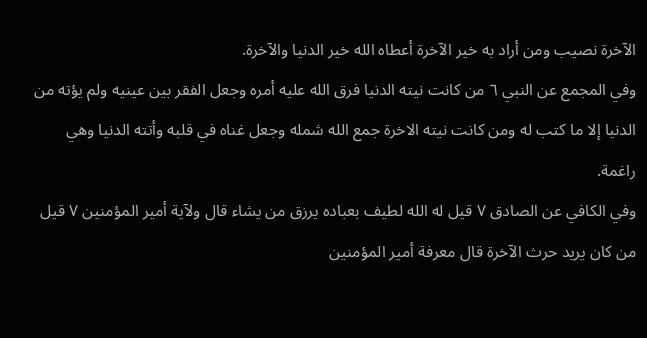الآخرة نصيب ومن أراد به خير الآخرة أعطاه الله خير الدنيا والآخرة.
وفي المجمع عن النبي ٦ من كانت نيته الدنيا فرق الله عليه أمره وجعل الفقر بين عينيه ولم يؤته من الدنيا إلا ما كتب له ومن كانت نيته الاخرة جمع الله شمله وجعل غناه في قلبه وأتته الدنيا وهي راغمة.
وفي الكافي عن الصادق ٧ قيل له الله لطيف بعباده يرزق من يشاء قال ولآية أمير المؤمنين ٧ قيل من كان يريد حرث الآخرة قال معرفة أمير المؤمنين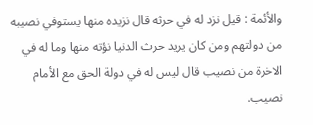والأئمة : قيل نزد له في حرثه قال نزيده منها يستوفي نصيبه من دولتهم ومن كان يريد حرث الدنيا نؤته منها وما له في الاخرة من نصيب قال ليس له في دولة الحق مع الأمام نصيب.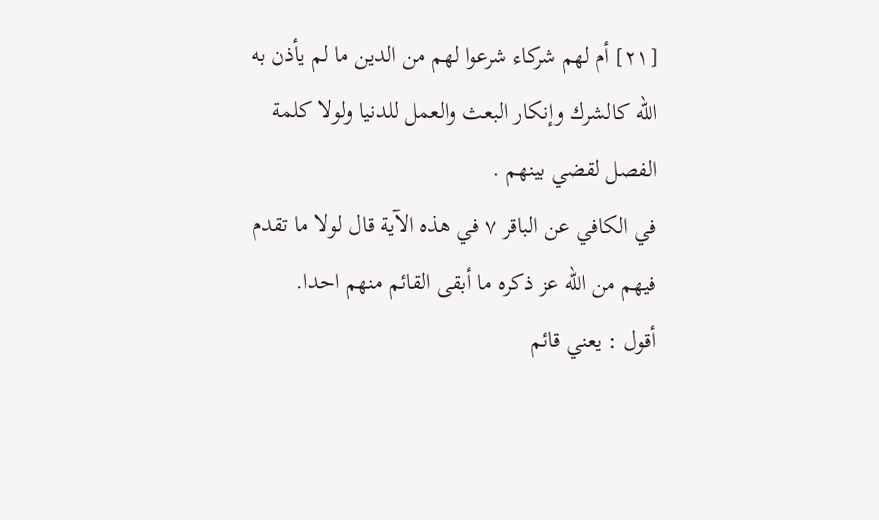[٢١] أم لهم شركاء شرعوا لهم من الدين ما لم يأذن به الله كالشرك وإنكار البعث والعمل للدنيا ولولا كلمة الفصل لقضي بينهم .
في الكافي عن الباقر ٧ في هذه الآية قال لولا ما تقدم فيهم من الله عز ذكره ما أبقى القائم منهم احدا.
أقول : يعني قائم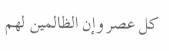كل عصر وإن الظالمين لهم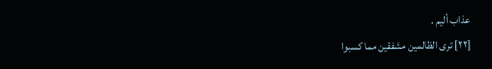عذاب أليم .
[٢٢] ترى الظالمين مشفقين مما كسبوا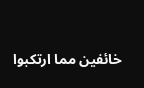خائفين مما ارتكبوا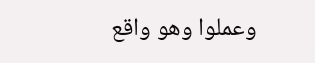وعملوا وهو واقع